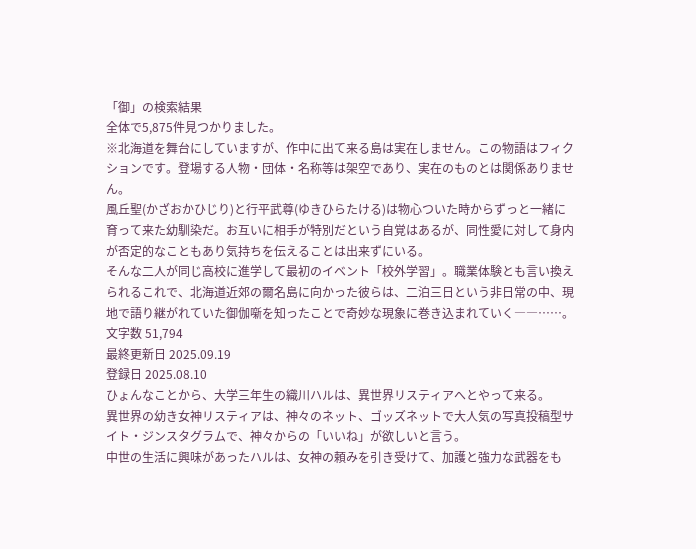「御」の検索結果
全体で5,875件見つかりました。
※北海道を舞台にしていますが、作中に出て来る島は実在しません。この物語はフィクションです。登場する人物・団体・名称等は架空であり、実在のものとは関係ありません。
風丘聖(かざおかひじり)と行平武尊(ゆきひらたける)は物心ついた時からずっと一緒に育って来た幼馴染だ。お互いに相手が特別だという自覚はあるが、同性愛に対して身内が否定的なこともあり気持ちを伝えることは出来ずにいる。
そんな二人が同じ高校に進学して最初のイベント「校外学習」。職業体験とも言い換えられるこれで、北海道近郊の爾名島に向かった彼らは、二泊三日という非日常の中、現地で語り継がれていた御伽噺を知ったことで奇妙な現象に巻き込まれていく――……。
文字数 51,794
最終更新日 2025.09.19
登録日 2025.08.10
ひょんなことから、大学三年生の織川ハルは、異世界リスティアへとやって来る。
異世界の幼き女神リスティアは、神々のネット、ゴッズネットで大人気の写真投稿型サイト・ジンスタグラムで、神々からの「いいね」が欲しいと言う。
中世の生活に興味があったハルは、女神の頼みを引き受けて、加護と強力な武器をも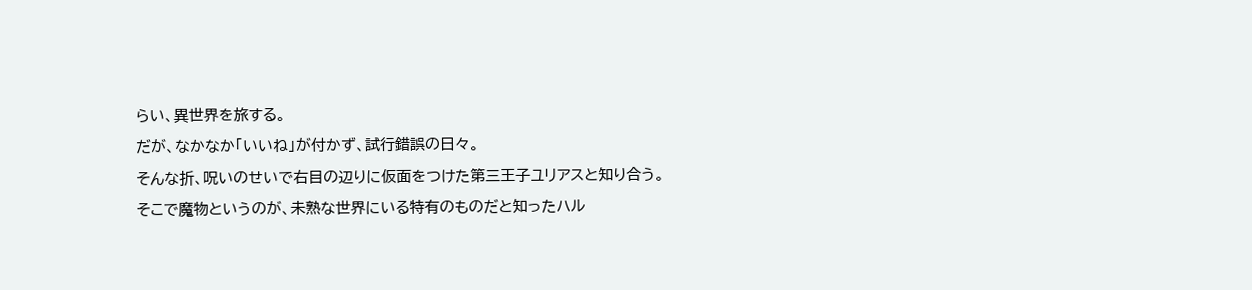らい、異世界を旅する。
だが、なかなか「いいね」が付かず、試行錯誤の日々。
そんな折、呪いのせいで右目の辺りに仮面をつけた第三王子ユリアスと知り合う。
そこで魔物というのが、未熟な世界にいる特有のものだと知ったハル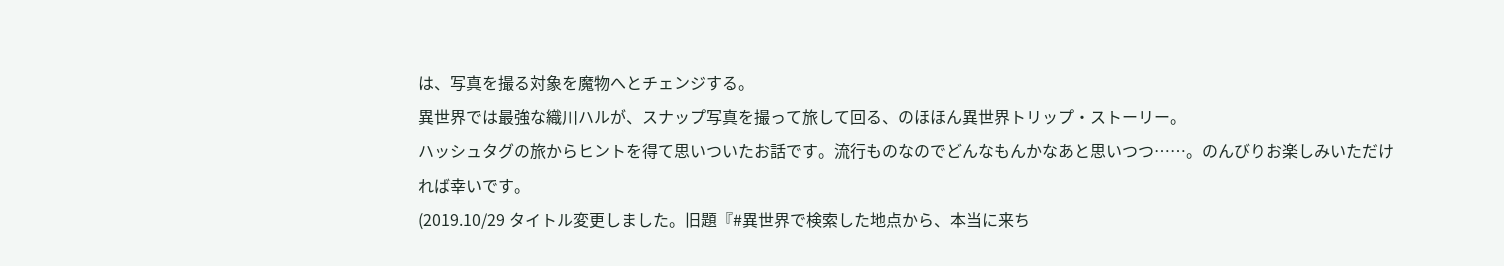は、写真を撮る対象を魔物へとチェンジする。
異世界では最強な織川ハルが、スナップ写真を撮って旅して回る、のほほん異世界トリップ・ストーリー。
ハッシュタグの旅からヒントを得て思いついたお話です。流行ものなのでどんなもんかなあと思いつつ……。のんびりお楽しみいただければ幸いです。
(2019.10/29 タイトル変更しました。旧題『#異世界で検索した地点から、本当に来ち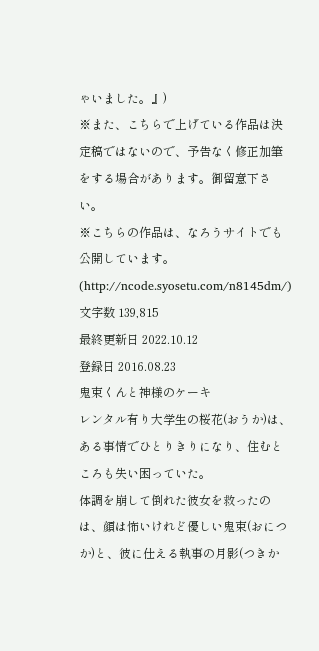ゃいました。』)
※また、こちらで上げている作品は決定稿ではないので、予告なく修正加筆をする場合があります。御留意下さい。
※こちらの作品は、なろうサイトでも公開しています。(http://ncode.syosetu.com/n8145dm/)
文字数 139,815
最終更新日 2022.10.12
登録日 2016.08.23
鬼束くんと神様のケーキ
レンタル有り大学生の桜花(おうか)は、ある事情でひとりきりになり、住むところも失い困っていた。
体調を崩して倒れた彼女を救ったのは、顔は怖いけれど優しい鬼束(おにつか)と、彼に仕える執事の月影(つきか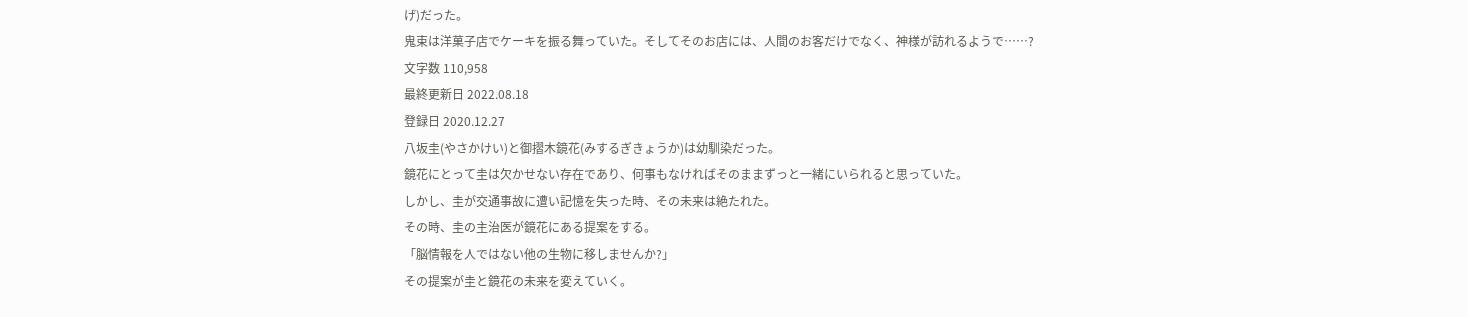げ)だった。
鬼束は洋菓子店でケーキを振る舞っていた。そしてそのお店には、人間のお客だけでなく、神様が訪れるようで……?
文字数 110,958
最終更新日 2022.08.18
登録日 2020.12.27
八坂圭(やさかけい)と御摺木鏡花(みするぎきょうか)は幼馴染だった。
鏡花にとって圭は欠かせない存在であり、何事もなければそのままずっと一緒にいられると思っていた。
しかし、圭が交通事故に遭い記憶を失った時、その未来は絶たれた。
その時、圭の主治医が鏡花にある提案をする。
「脳情報を人ではない他の生物に移しませんか?」
その提案が圭と鏡花の未来を変えていく。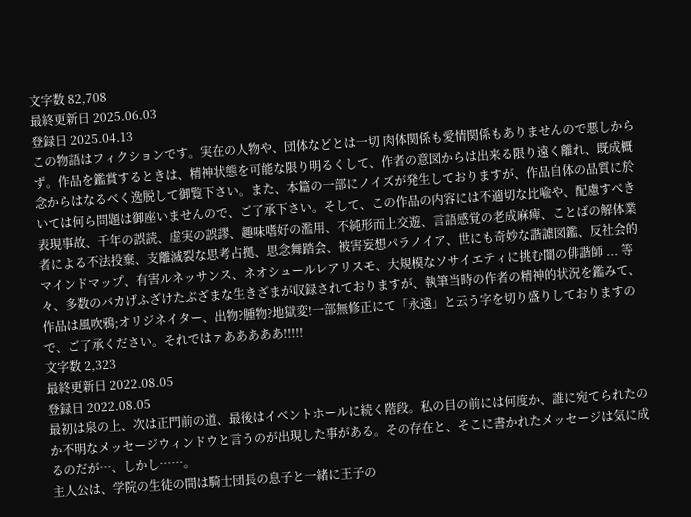文字数 82,708
最終更新日 2025.06.03
登録日 2025.04.13
この物語はフィクションです。実在の人物や、団体などとは一切 肉体関係も愛情関係もありませんので悪しからず。作品を鑑賞するときは、精神状態を可能な限り明るくして、作者の意図からは出来る限り遠く離れ、既成概念からはなるべく逸脱して御覧下さい。また、本篇の一部にノイズが発生しておりますが、作品自体の品質に於いては何ら問題は御座いませんので、ご了承下さい。そして、この作品の内容には不適切な比喩や、配慮すべき表現事故、千年の誤読、虚実の誤謬、趣味嗜好の濫用、不純形而上交遊、言語感覚の老成麻痺、ことばの解体業者による不法投棄、支離滅裂な思考占拠、思念舞踏会、被害妄想パラノイア、世にも奇妙な諧謔図鑑、反社会的マインドマップ、有害ルネッサンス、ネオシュールレアリスモ、大規模なソサイエティに挑む闇の俳諧師 ... 等々、多数のバカげふざけたぶざまな生きざまが収録されておりますが、執筆当時の作者の精神的状況を鑑みて、作品は風吹鴉;オリジネイター、出物?腫物?地獄変!一部無修正にて「永遠」と云う字を切り盛りしておりますので、ご了承ください。それではァあああああ!!!!!
文字数 2,323
最終更新日 2022.08.05
登録日 2022.08.05
最初は泉の上、次は正門前の道、最後はイベントホールに続く階段。私の目の前には何度か、誰に宛てられたのか不明なメッセージウィンドウと言うのが出現した事がある。その存在と、そこに書かれたメッセージは気に成るのだが…、しかし……。
主人公は、学院の生徒の間は騎士団長の息子と一緒に王子の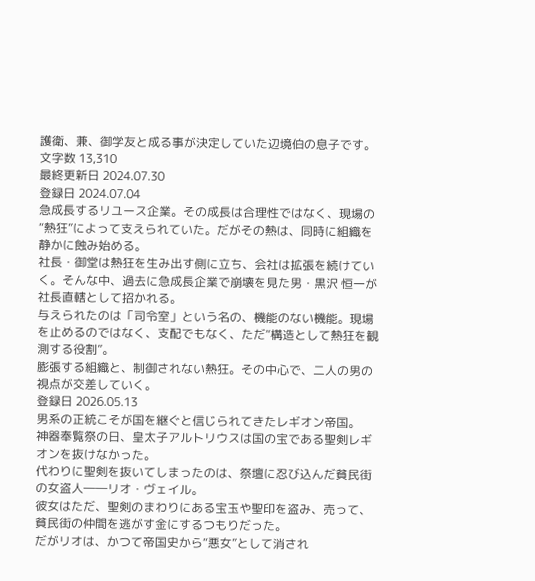護衛、兼、御学友と成る事が決定していた辺境伯の息子です。
文字数 13,310
最終更新日 2024.07.30
登録日 2024.07.04
急成長するリユース企業。その成長は合理性ではなく、現場の“熱狂”によって支えられていた。だがその熱は、同時に組織を静かに蝕み始める。
社長・御堂は熱狂を生み出す側に立ち、会社は拡張を続けていく。そんな中、過去に急成長企業で崩壊を見た男・黒沢 恒一が社長直轄として招かれる。
与えられたのは「司令室」という名の、機能のない機能。現場を止めるのではなく、支配でもなく、ただ“構造として熱狂を観測する役割”。
膨張する組織と、制御されない熱狂。その中心で、二人の男の視点が交差していく。
登録日 2026.05.13
男系の正統こそが国を継ぐと信じられてきたレギオン帝国。
神器奉覧祭の日、皇太子アルトリウスは国の宝である聖剣レギオンを抜けなかった。
代わりに聖剣を抜いてしまったのは、祭壇に忍び込んだ貧民街の女盗人――リオ・ヴェイル。
彼女はただ、聖剣のまわりにある宝玉や聖印を盗み、売って、貧民街の仲間を逃がす金にするつもりだった。
だがリオは、かつて帝国史から“悪女”として消され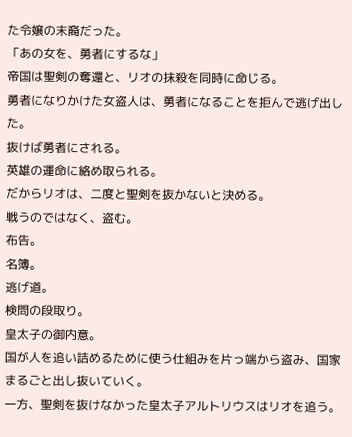た令嬢の末裔だった。
「あの女を、勇者にするな」
帝国は聖剣の奪還と、リオの抹殺を同時に命じる。
勇者になりかけた女盗人は、勇者になることを拒んで逃げ出した。
抜けば勇者にされる。
英雄の運命に絡め取られる。
だからリオは、二度と聖剣を抜かないと決める。
戦うのではなく、盗む。
布告。
名簿。
逃げ道。
検問の段取り。
皇太子の御内意。
国が人を追い詰めるために使う仕組みを片っ端から盗み、国家まるごと出し抜いていく。
一方、聖剣を抜けなかった皇太子アルトリウスはリオを追う。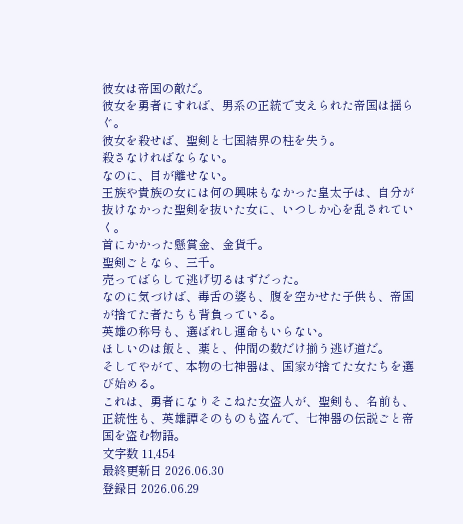彼女は帝国の敵だ。
彼女を勇者にすれば、男系の正統で支えられた帝国は揺らぐ。
彼女を殺せば、聖剣と七国結界の柱を失う。
殺さなければならない。
なのに、目が離せない。
王族や貴族の女には何の興味もなかった皇太子は、自分が抜けなかった聖剣を抜いた女に、いつしか心を乱されていく。
首にかかった懸賞金、金貨千。
聖剣ごとなら、三千。
売ってばらして逃げ切るはずだった。
なのに気づけば、毒舌の婆も、腹を空かせた子供も、帝国が捨てた者たちも背負っている。
英雄の称号も、選ばれし運命もいらない。
ほしいのは飯と、薬と、仲間の数だけ揃う逃げ道だ。
そしてやがて、本物の七神器は、国家が捨てた女たちを選び始める。
これは、勇者になりそこねた女盗人が、聖剣も、名前も、正統性も、英雄譚そのものも盗んで、七神器の伝説ごと帝国を盗む物語。
文字数 11,454
最終更新日 2026.06.30
登録日 2026.06.29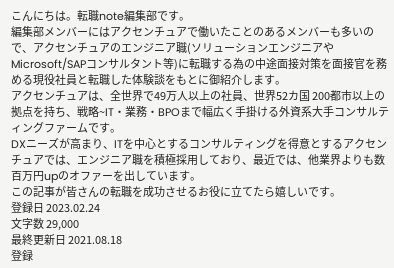こんにちは。転職note編集部です。
編集部メンバーにはアクセンチュアで働いたことのあるメンバーも多いので、アクセンチュアのエンジニア職(ソリューションエンジニアやMicrosoft/SAPコンサルタント等)に転職する為の中途面接対策を面接官を務める現役社員と転職した体験談をもとに御紹介します。
アクセンチュアは、全世界で49万人以上の社員、世界52カ国 200都市以上の拠点を持ち、戦略~IT・業務・BPOまで幅広く手掛ける外資系大手コンサルティングファームです。
DXニーズが高まり、ITを中心とするコンサルティングを得意とするアクセンチュアでは、エンジニア職を積極採用しており、最近では、他業界よりも数百万円upのオファーを出しています。
この記事が皆さんの転職を成功させるお役に立てたら嬉しいです。
登録日 2023.02.24
文字数 29,000
最終更新日 2021.08.18
登録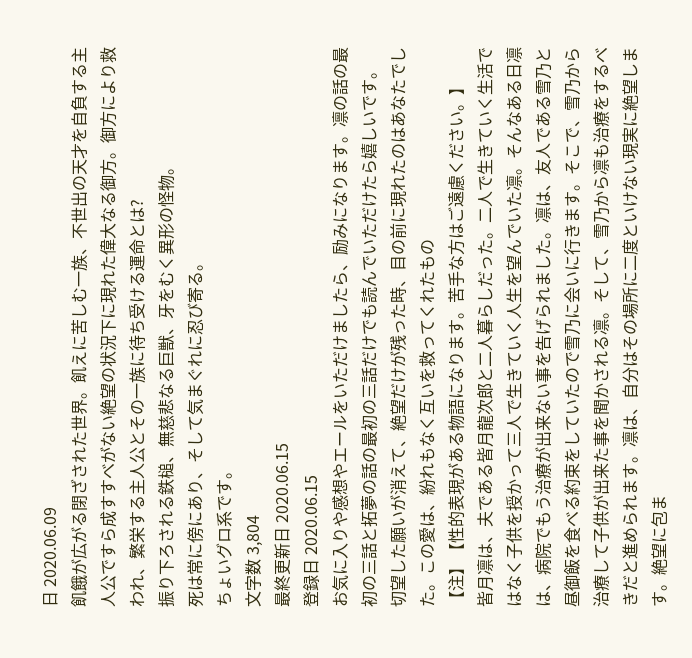日 2020.06.09
飢餓が広がる閉ざされた世界。飢えに苦しむ一族、不世出の天才を自負する主人公ですら成すすべがない絶望の状況下に現れた偉大なる御方。御方により救われ、繁栄する主人公とその一族に待ち受ける運命とは?
振り下ろされる鉄槌、無慈悲なる巨獣、牙をむく異形の怪物。
死は常に傍にあり、そして気まぐれに忍び寄る。
ちょいグロ系です。
文字数 3,804
最終更新日 2020.06.15
登録日 2020.06.15
お気に入りや感想やエールをいただけましたら、励みになります。凛の話の最初の三話と拓夢の話の最初の三話だけでも読んでいただけたら嬉しいです。
切望した願いが消えて、絶望だけが残った時、目の前に現れたのはあなたでした。この愛は、紛れもなく互いを救ってくれたもの
【注】【性的表現がある物語になります。苦手な方はご遠慮ください。】
皆月凛は、夫である皆月龍次郎と二人暮らしだった。二人で生きていく生活ではなく子供を授かって三人で生きていく人生を望んでいた凛。そんなある日凛は、病院でもう治療が出来ない事を告げられました。凛は、友人である雪乃と昼御飯を食べる約束をしていたので雪乃に会いに行きます。そこで、雪乃から治療して子供が出来た事を聞かされる凛。そして、雪乃から凛も治療をするべきだと進められます。凛は、自分はその場所に二度といけない現実に絶望します。絶望に包ま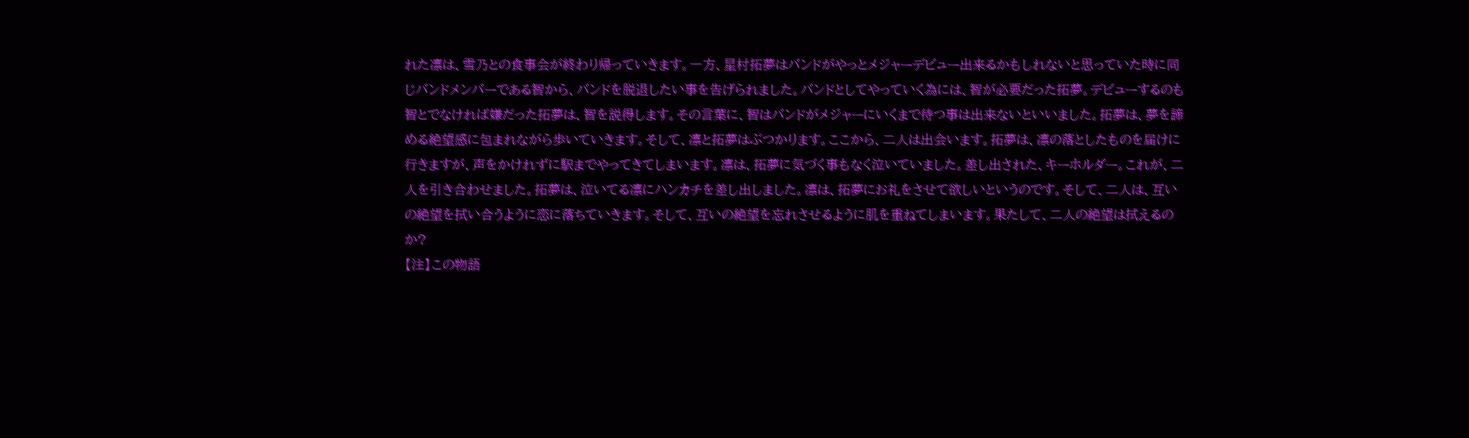れた凛は、雪乃との食事会が終わり帰っていきます。一方、星村拓夢はバンドがやっとメジャーデビュー出来るかもしれないと思っていた時に同じバンドメンバーである智から、バンドを脱退したい事を告げられました。バンドとしてやっていく為には、智が必要だった拓夢。デビューするのも智とでなければ嫌だった拓夢は、智を説得します。その言葉に、智はバンドがメジャーにいくまで待つ事は出来ないといいました。拓夢は、夢を諦める絶望感に包まれながら歩いていきます。そして、凛と拓夢はぶつかります。ここから、二人は出会います。拓夢は、凛の落としたものを届けに行きますが、声をかけれずに駅までやってきてしまいます。凛は、拓夢に気づく事もなく泣いていました。差し出された、キーホルダー。これが、二人を引き合わせました。拓夢は、泣いてる凛にハンカチを差し出しました。凛は、拓夢にお礼をさせて欲しいというのです。そして、二人は、互いの絶望を拭い合うように恋に落ちていきます。そして、互いの絶望を忘れさせるように肌を重ねてしまいます。果たして、二人の絶望は拭えるのか?
【注】この物語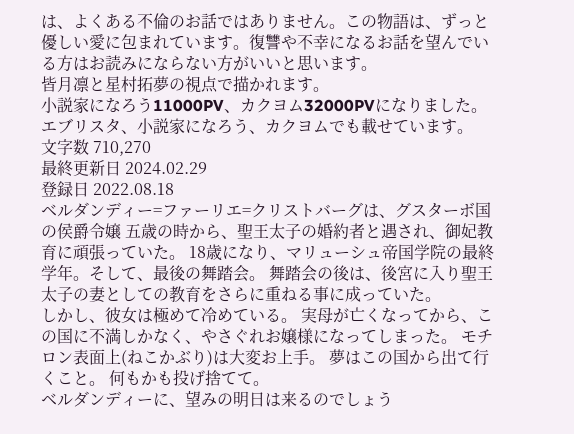は、よくある不倫のお話ではありません。この物語は、ずっと優しい愛に包まれています。復讐や不幸になるお話を望んでいる方はお読みにならない方がいいと思います。
皆月凛と星村拓夢の視点で描かれます。
小説家になろう11000PV、カクヨム32000PVになりました。
エブリスタ、小説家になろう、カクヨムでも載せています。
文字数 710,270
最終更新日 2024.02.29
登録日 2022.08.18
ベルダンディー=ファーリエ=クリストバーグは、グスターボ国の侯爵令嬢 五歳の時から、聖王太子の婚約者と遇され、御妃教育に頑張っていた。 18歳になり、マリューシュ帝国学院の最終学年。そして、最後の舞踏会。 舞踏会の後は、後宮に入り聖王太子の妻としての教育をさらに重ねる事に成っていた。
しかし、彼女は極めて冷めている。 実母が亡くなってから、この国に不満しかなく、やさぐれお嬢様になってしまった。 モチロン表面上(ねこかぶり)は大変お上手。 夢はこの国から出て行くこと。 何もかも投げ捨てて。
ベルダンディーに、望みの明日は来るのでしょう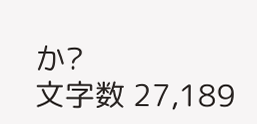か?
文字数 27,189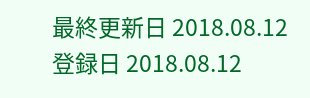最終更新日 2018.08.12
登録日 2018.08.12